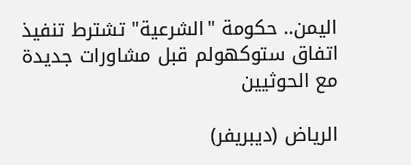اليمن.. حكومة "الشرعية" تشترط تنفيذ اتفاق ستوكهولم قبل مشاورات جديدة مع الحوثيين

الرياض (ديبريفر)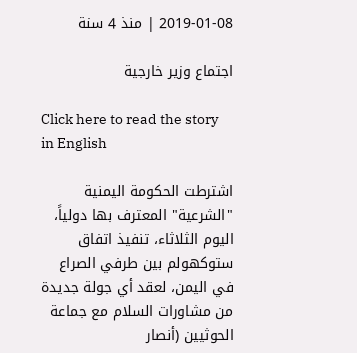2019-01-08 | منذ 4 سنة

اجتماع وزير خارجية

Click here to read the story in English

اشترطت الحكومة اليمنية "الشرعية" المعترف بها دولياً، اليوم الثلاثاء، تنفيذ اتفاق ستوكهولم بين طرفي الصراع في اليمن، لعقد أي جولة جديدة من مشاورات السلام مع جماعة الحوثيين (أنصار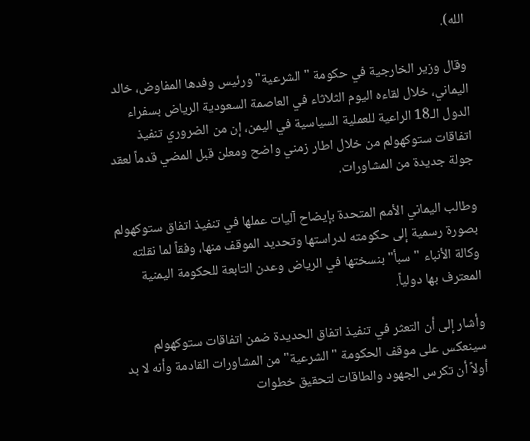الله).

وقال وزير الخارجية في حكومة "الشرعية" ورئيس وفدها المفاوض، خالد اليماني، خلال لقاءه اليوم الثلاثاء في العاصمة السعودية الرياض بسفراء الدول الـ18 الراعية للعملية السياسية في اليمن، إن من الضروري تنفيذ اتفاقات ستوكهولم من خلال اطار زمني واضح ومعلن قبل المضي قدماً لعقد جولة جديدة من المشاورات.

وطالب اليماني الأمم المتحدة بإيضاح آليات عملها في تنفيذ اتفاق ستوكهولم بصورة رسمية إلى حكومته لدراستها وتحديد الموقف منها، وفقاً لما نقلته وكالة الأنباء "سبأ" بنسختها في الرياض وعدن التابعة للحكومة اليمنية المعترف بها دولياً.

وأشار إلى أن التعثر في تنفيذ اتفاق الحديدة ضمن اتفاقات ستوكهولم سينعكس على موقف الحكومة "الشرعية" من المشاورات القادمة وأنه لا بد أولاً أن تكرس الجهود والطاقات لتحقيق خطوات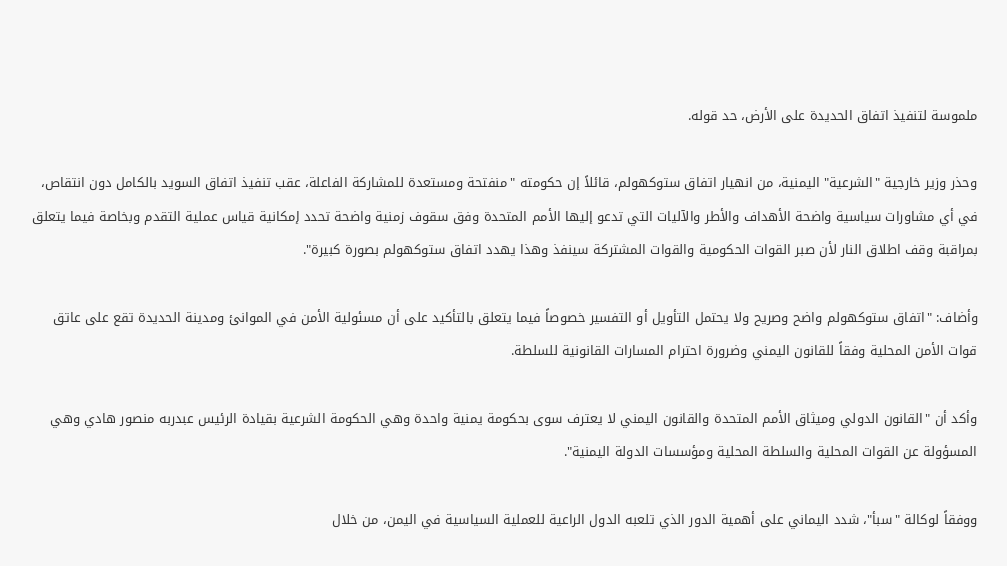ملموسة لتنفيذ اتفاق الحديدة على الأرض، حد قوله.

وحذر وزير خارجية "الشرعية" اليمنية، من انهيار اتفاق ستوكهولم، قائلاً إن حكومته "منفتحة ومستعدة للمشاركة الفاعلة، عقب تنفيذ اتفاق السويد بالكامل دون انتقاص، في أي مشاورات سياسية واضحة الأهداف والأطر والآليات التي تدعو إليها الأمم المتحدة وفق سقوف زمنية واضحة تحدد إمكانية قياس عملية التقدم وبخاصة فيما يتعلق بمراقبة وقف اطلاق النار لأن صبر القوات الحكومية والقوات المشتركة سينفذ وهذا يهدد اتفاق ستوكهولم بصورة كبيرة".

وأضاف: "اتفاق ستوكهولم واضح وصريح ولا يحتمل التأويل أو التفسير خصوصاً فيما يتعلق بالتأكيد على أن مسئولية الأمن في الموانئ ومدينة الحديدة تقع على عاتق قوات الأمن المحلية وفقاً للقانون اليمني وضرورة احترام المسارات القانونية للسلطة.

وأكد أن "القانون الدولي وميثاق الأمم المتحدة والقانون اليمني لا يعترف سوى بحكومة يمنية واحدة وهي الحكومة الشرعية بقيادة الرئيس عبدربه منصور هادي وهي المسؤولة عن القوات المحلية والسلطة المحلية ومؤسسات الدولة اليمنية".

ووفقاً لوكالة "سبأ"، شدد اليماني على أهمية الدور الذي تلعبه الدول الراعية للعملية السياسية في اليمن، من خلال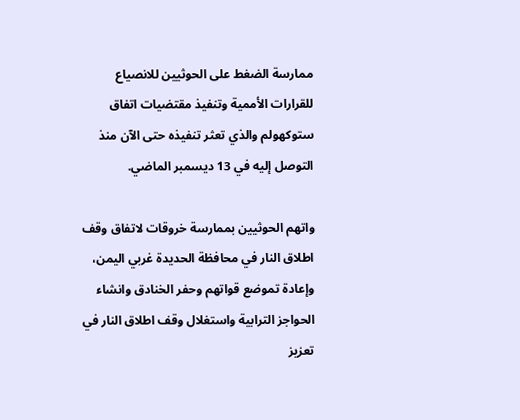ممارسة الضغط على الحوثيين للانصياع للقرارات الأممية وتنفيذ مقتضيات اتفاق ستوكهولم والذي تعثر تنفيذه حتى الآن منذ التوصل إليه في 13 ديسمبر الماضي.

واتهم الحوثيين بممارسة خروقات لاتفاق وقف اطلاق النار في محافظة الحديدة غربي اليمن، وإعادة تموضع قواتهم وحفر الخنادق وانشاء الحواجز الترابية واستغلال وقف اطلاق النار في تعزيز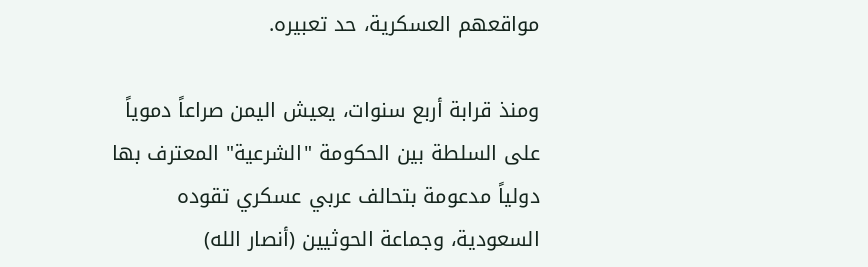مواقعهم العسكرية، حد تعبيره.

ومنذ قرابة أربع سنوات، يعيش اليمن صراعاً دموياً على السلطة بين الحكومة "الشرعية" المعترف بها دولياً مدعومة بتحالف عربي عسكري تقوده السعودية، وجماعة الحوثيين (أنصار الله)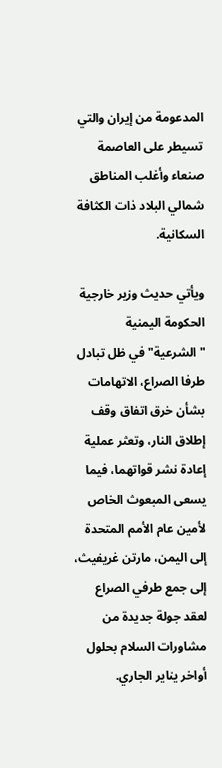المدعومة من إيران والتي تسيطر على العاصمة صنعاء وأغلب المناطق شمالي البلاد ذات الكثافة السكانية.

ويأتي حديث وزير خارجية الحكومة اليمنية "الشرعية" في ظل تبادل طرفا الصراع، الاتهامات بشأن خرق اتفاق وقف إطلاق النار، وتعثر عملية إعادة نشر قواتهما، فيما يسعى المبعوث الخاص لأمين عام الأمم المتحدة إلى اليمن، مارتن غريفيث، إلى جمع طرفي الصراع لعقد جولة جديدة من مشاورات السلام بحلول أواخر يناير الجاري.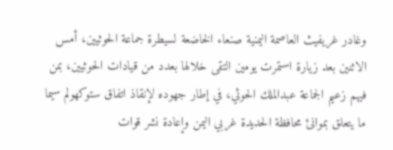وغادر غريفيث العاصمة اليمنية صنعاء الخاضعة لسيطرة جماعة الحوثيين، أمس الاثنين بعد زيارة استمرت يومين التقى خلالها بعدد من قيادات الحوثيين، بمن فيهم زعيم الجماعة عبدالملك الحوثي، في إطار جهوده لإنقاذ اتفاق ستوكهولم سيما ما يتعلق بموانئ محافظة الحديدة غربي اليمن وإعادة نشر قوات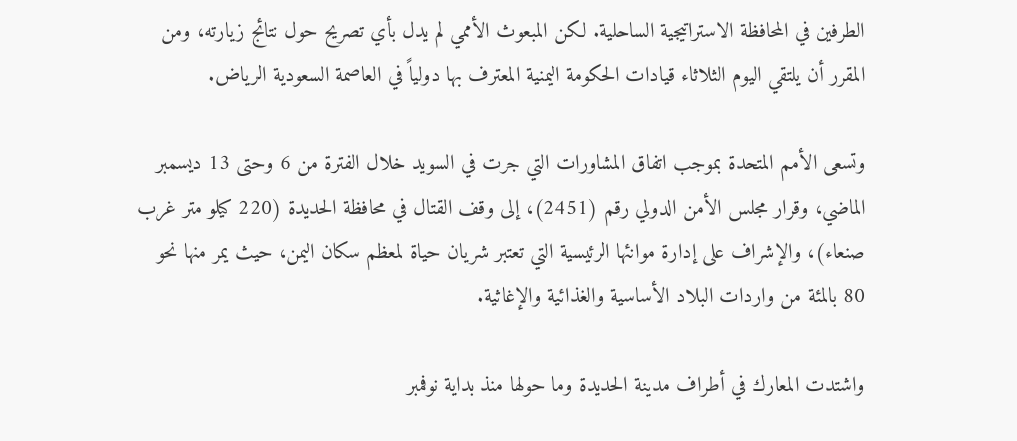الطرفين في المحافظة الاستراتيجية الساحلية. لكن المبعوث الأممي لم يدل بأي تصريح حول نتائج زيارته، ومن المقرر أن يلتقي اليوم الثلاثاء قيادات الحكومة اليمنية المعترف بها دولياً في العاصمة السعودية الرياض.

وتسعى الأمم المتحدة بموجب اتفاق المشاورات التي جرت في السويد خلال الفترة من 6 وحتى 13 ديسمبر الماضي، وقرار مجلس الأمن الدولي رقم (2451)، إلى وقف القتال في محافظة الحديدة (220 كيلو متر غرب صنعاء)، والإشراف على إدارة موانئها الرئيسية التي تعتبر شريان حياة لمعظم سكان اليمن، حيث يمر منها نحو 80 بالمئة من واردات البلاد الأساسية والغذائية والإغاثية.

واشتدت المعارك في أطراف مدينة الحديدة وما حولها منذ بداية نوفمبر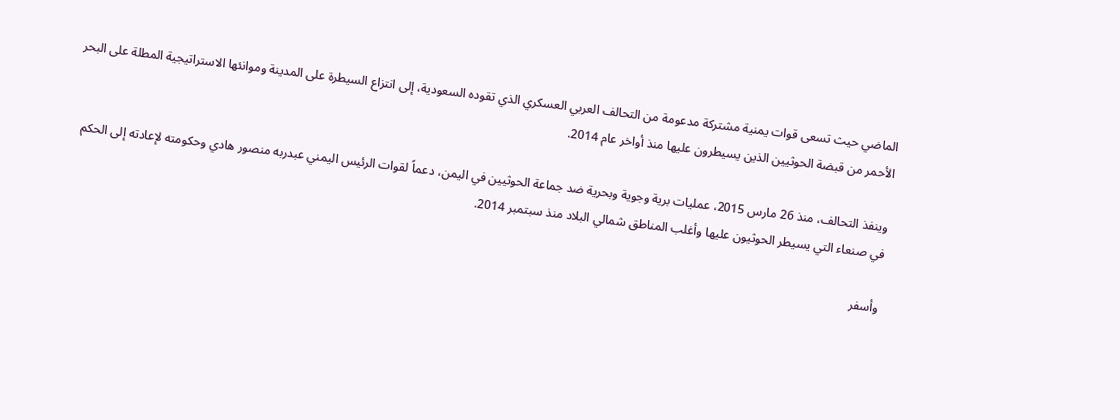الماضي حيث تسعى قوات يمنية مشتركة مدعومة من التحالف العربي العسكري الذي تقوده السعودية، إلى انتزاع السيطرة على المدينة وموانئها الاستراتيجية المطلة على البحر الأحمر من قبضة الحوثيين الذين يسيطرون عليها منذ أواخر عام 2014.

وينفذ التحالف، منذ 26 مارس 2015، عمليات برية وجوية وبحرية ضد جماعة الحوثيين في اليمن، دعماً لقوات الرئيس اليمني عبدربه منصور هادي وحكومته لإعادته إلى الحكم في صنعاء التي يسيطر الحوثيون عليها وأغلب المناطق شمالي البلاد منذ سبتمبر 2014.

وأسفر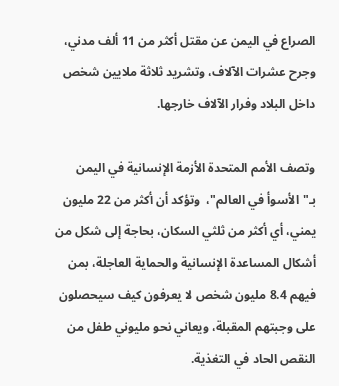الصراع في اليمن عن مقتل أكثر من 11 ألف مدني، وجرح عشرات الآلاف، وتشريد ثلاثة ملايين شخص داخل البلاد وفرار الآلاف خارجها.

وتصف الأمم المتحدة الأزمة الإنسانية في اليمن بـ"الأسوأ في العالم"،  وتؤكد أن أكثر من 22 مليون يمني، أي أكثر من ثلثي السكان، بحاجة إلى شكل من أشكال المساعدة الإنسانية والحماية العاجلة، بمن فيهم 8.4 مليون شخص لا يعرفون كيف سيحصلون على وجبتهم المقبلة، ويعاني نحو مليوني طفل من النقص الحاد في التغذية.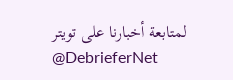لمتابعة أخبارنا على تويتر
@DebrieferNet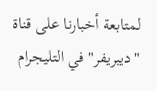لمتابعة أخبارنا على قناة "ديبريفر" في التليجرام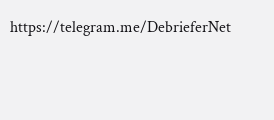https://telegram.me/DebrieferNet